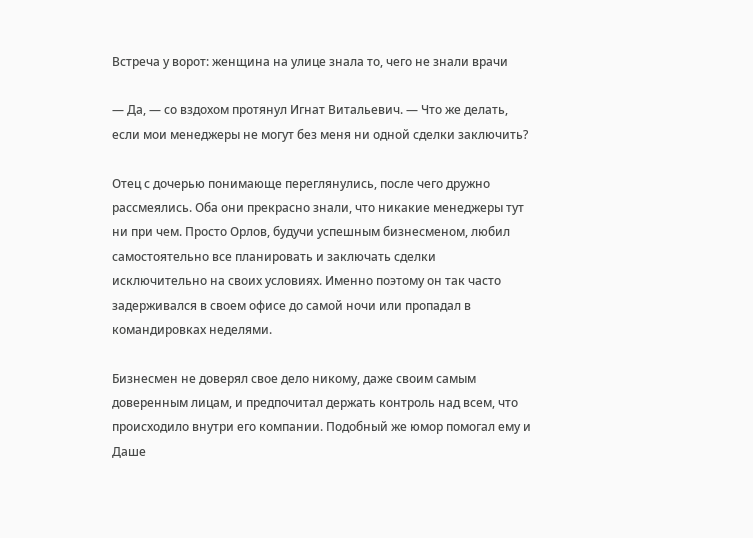Встреча у ворот: женщина на улице знала то, чего не знали врачи

— Да, — со вздохом протянул Игнат Витальевич. — Что же делать, если мои менеджеры не могут без меня ни одной сделки заключить?

Отец с дочерью понимающе переглянулись, после чего дружно рассмеялись. Оба они прекрасно знали, что никакие менеджеры тут ни при чем. Просто Орлов, будучи успешным бизнесменом, любил самостоятельно все планировать и заключать сделки исключительно на своих условиях. Именно поэтому он так часто задерживался в своем офисе до самой ночи или пропадал в командировках неделями.

Бизнесмен не доверял свое дело никому, даже своим самым доверенным лицам, и предпочитал держать контроль над всем, что происходило внутри его компании. Подобный же юмор помогал ему и Даше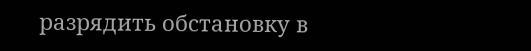разрядить обстановку в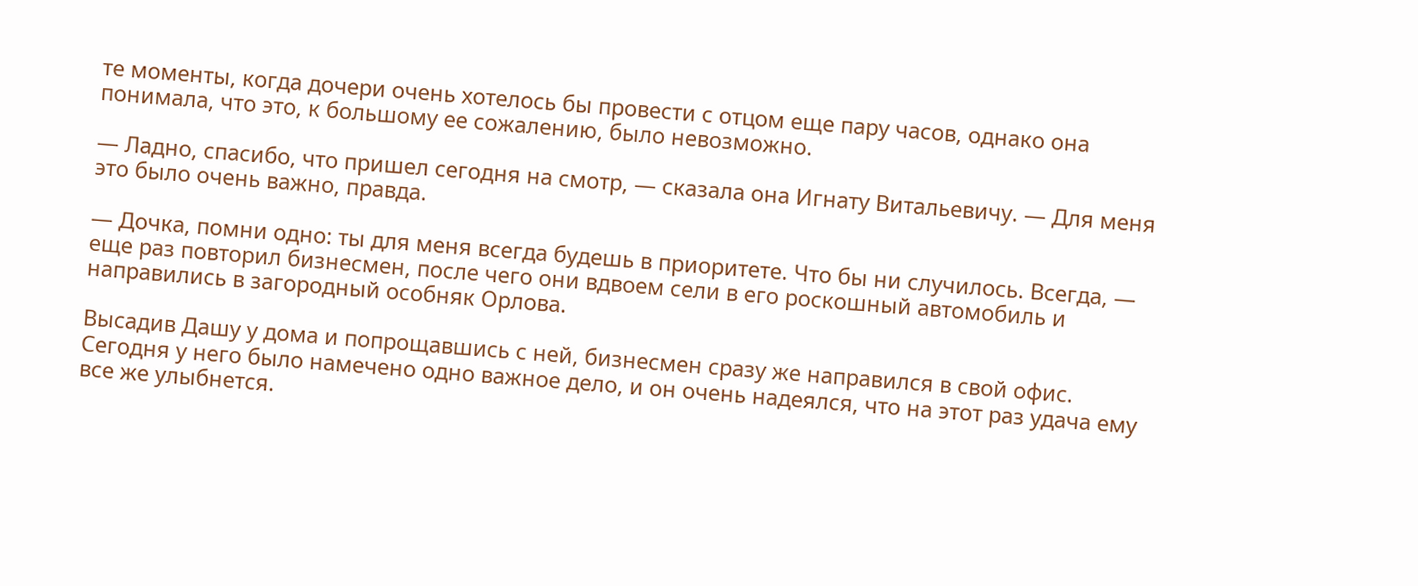те моменты, когда дочери очень хотелось бы провести с отцом еще пару часов, однако она понимала, что это, к большому ее сожалению, было невозможно.

— Ладно, спасибо, что пришел сегодня на смотр, — сказала она Игнату Витальевичу. — Для меня это было очень важно, правда.

— Дочка, помни одно: ты для меня всегда будешь в приоритете. Что бы ни случилось. Всегда, — еще раз повторил бизнесмен, после чего они вдвоем сели в его роскошный автомобиль и направились в загородный особняк Орлова.

Высадив Дашу у дома и попрощавшись с ней, бизнесмен сразу же направился в свой офис. Сегодня у него было намечено одно важное дело, и он очень надеялся, что на этот раз удача ему все же улыбнется.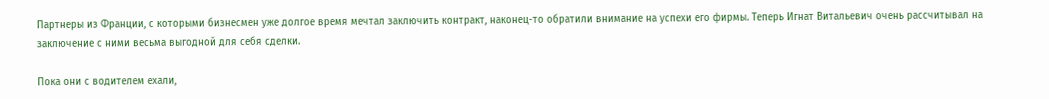Партнеры из Франции, с которыми бизнесмен уже долгое время мечтал заключить контракт, наконец-то обратили внимание на успехи его фирмы. Теперь Игнат Витальевич очень рассчитывал на заключение с ними весьма выгодной для себя сделки.

Пока они с водителем ехали,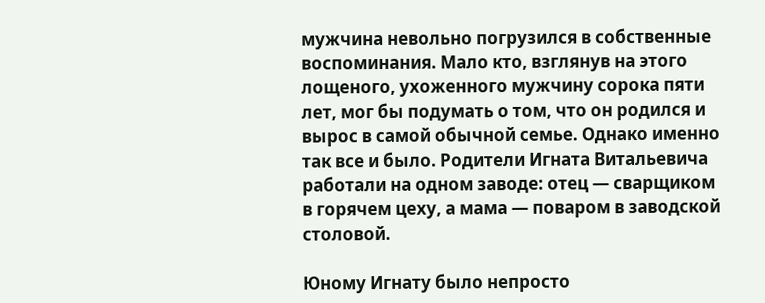мужчина невольно погрузился в собственные воспоминания. Мало кто, взглянув на этого лощеного, ухоженного мужчину сорока пяти лет, мог бы подумать о том, что он родился и вырос в самой обычной семье. Однако именно так все и было. Родители Игната Витальевича работали на одном заводе: отец — сварщиком в горячем цеху, а мама — поваром в заводской столовой.

Юному Игнату было непросто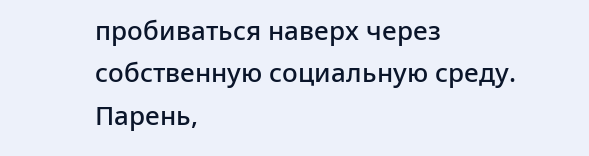пробиваться наверх через собственную социальную среду. Парень,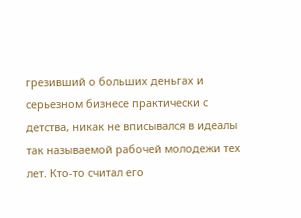грезивший о больших деньгах и серьезном бизнесе практически с детства, никак не вписывался в идеалы так называемой рабочей молодежи тех лет. Кто-то считал его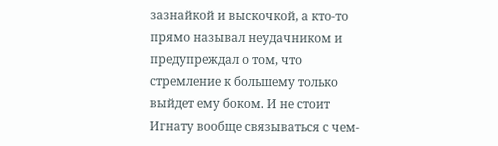зазнайкой и выскочкой, а кто-то прямо называл неудачником и предупреждал о том, что стремление к большему только выйдет ему боком. И не стоит Игнату вообще связываться с чем-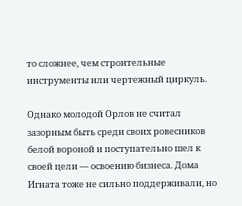то сложнее, чем строительные инструменты или чертежный циркуль.

Однако молодой Орлов не считал зазорным быть среди своих ровесников белой вороной и поступательно шел к своей цели — освоению бизнеса. Дома Игната тоже не сильно поддерживали, но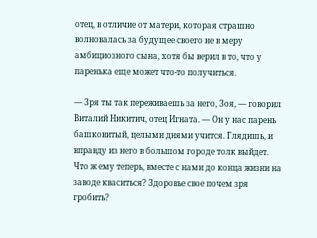отец, в отличие от матери, которая страшно волновалась за будущее своего не в меру амбициозного сына, хотя бы верил в то, что у паренька еще может что-то получиться.

— Зря ты так переживаешь за него, Зоя, — говорил Виталий Никитич, отец Игната. — Он у нас парень башковитый, целыми днями учится. Глядишь, и вправду из него в большом городе толк выйдет. Что ж ему теперь, вместе с нами до конца жизни на заводе кваситься? Здоровье свое почем зря гробить?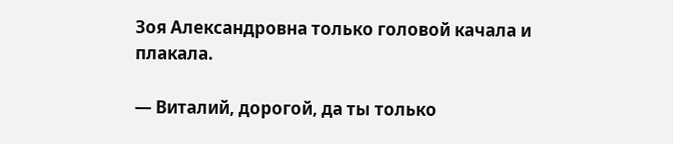Зоя Александровна только головой качала и плакала.

— Виталий, дорогой, да ты только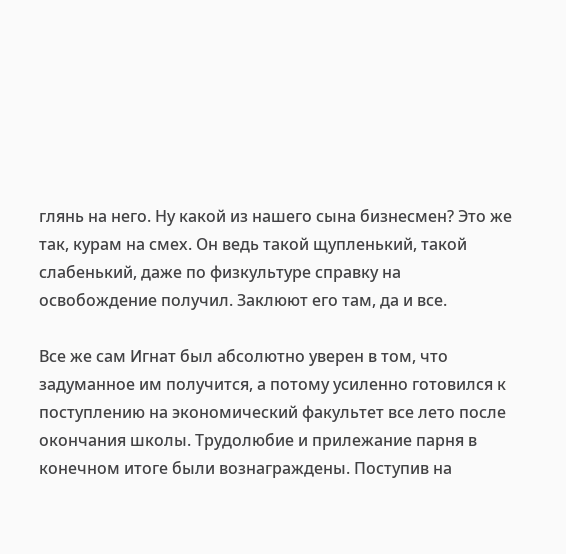глянь на него. Ну какой из нашего сына бизнесмен? Это же так, курам на смех. Он ведь такой щупленький, такой слабенький, даже по физкультуре справку на освобождение получил. Заклюют его там, да и все.

Все же сам Игнат был абсолютно уверен в том, что задуманное им получится, а потому усиленно готовился к поступлению на экономический факультет все лето после окончания школы. Трудолюбие и прилежание парня в конечном итоге были вознаграждены. Поступив на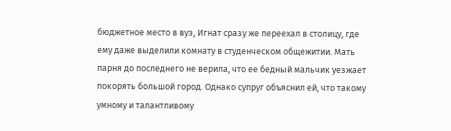бюджетное место в вуз, Игнат сразу же переехал в столицу, где ему даже выделили комнату в студенческом общежитии. Мать парня до последнего не верила, что ее бедный мальчик уезжает покорять большой город. Однако супруг объяснил ей, что такому умному и талантливому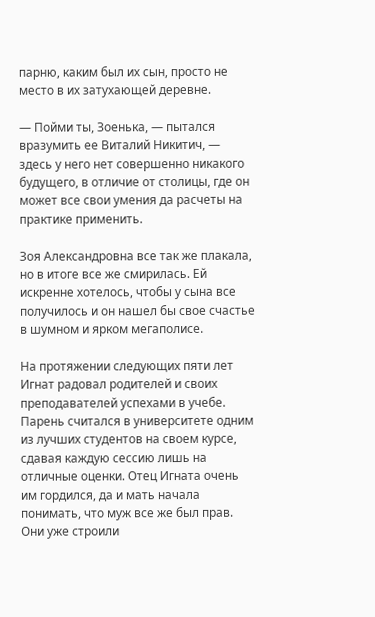парню, каким был их сын, просто не место в их затухающей деревне.

— Пойми ты, Зоенька, — пытался вразумить ее Виталий Никитич, — здесь у него нет совершенно никакого будущего, в отличие от столицы, где он может все свои умения да расчеты на практике применить.

Зоя Александровна все так же плакала, но в итоге все же смирилась. Ей искренне хотелось, чтобы у сына все получилось и он нашел бы свое счастье в шумном и ярком мегаполисе.

На протяжении следующих пяти лет Игнат радовал родителей и своих преподавателей успехами в учебе. Парень считался в университете одним из лучших студентов на своем курсе, сдавая каждую сессию лишь на отличные оценки. Отец Игната очень им гордился, да и мать начала понимать, что муж все же был прав. Они уже строили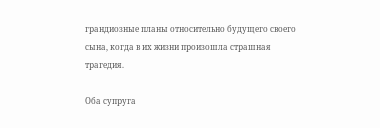грандиозные планы относительно будущего своего сына, когда в их жизни произошла страшная трагедия.

Оба супруга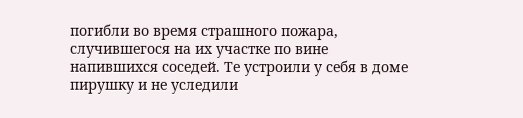погибли во время страшного пожара, случившегося на их участке по вине напившихся соседей. Те устроили у себя в доме пирушку и не уследили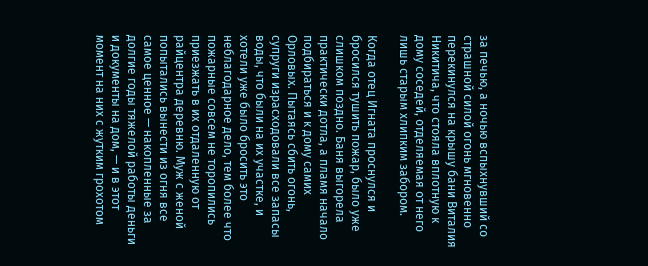за печью, а ночью вспыхнувший со страшной силой огонь мгновенно перекинулся на крышу бани Виталия Никитича, что стояла вплотную к дому соседей, отделяемая от него лишь старым хлипким забором.

Когда отец Игната проснулся и бросился тушить пожар, было уже слишком поздно. Баня выгорела практически дотла, а пламя начало подбираться и к дому самих Орловых. Пытаясь сбить огонь, супруги израсходовали все запасы воды, что были на их участке, и хотели уже было бросить это неблагодарное дело, тем более что пожарные совсем не торопились приезжать в их отдаленную от райцентра деревню. Муж с женой попытались вынести из огня все самое ценное — накопленные за долгие годы тяжелой работы деньги и документы на дом, — и в этот момент на них с жутким грохотом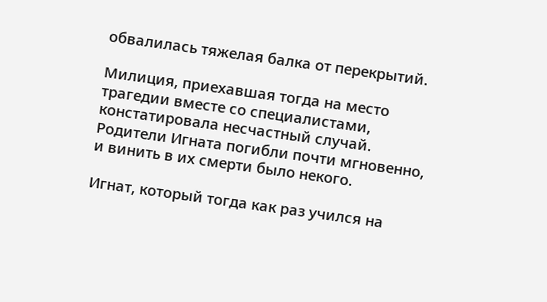обвалилась тяжелая балка от перекрытий.

Милиция, приехавшая тогда на место трагедии вместе со специалистами, констатировала несчастный случай. Родители Игната погибли почти мгновенно, и винить в их смерти было некого.

Игнат, который тогда как раз учился на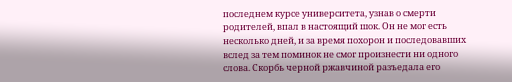последнем курсе университета, узнав о смерти родителей, впал в настоящий шок. Он не мог есть несколько дней, и за время похорон и последовавших вслед за тем поминок не смог произнести ни одного слова. Скорбь черной ржавчиной разъедала его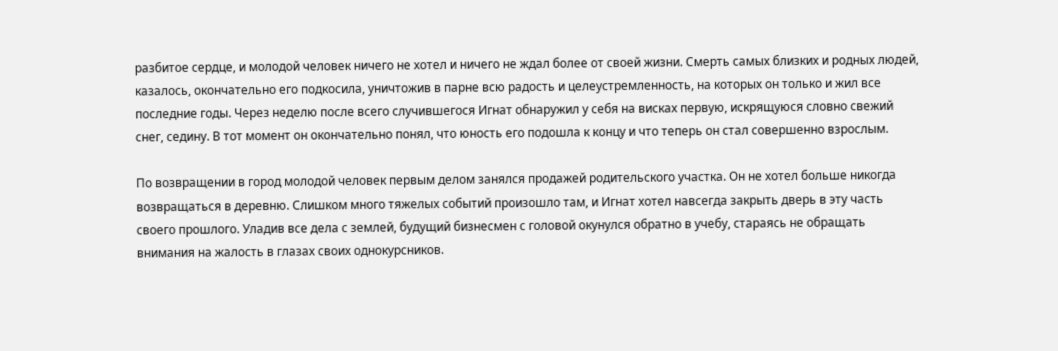разбитое сердце, и молодой человек ничего не хотел и ничего не ждал более от своей жизни. Смерть самых близких и родных людей, казалось, окончательно его подкосила, уничтожив в парне всю радость и целеустремленность, на которых он только и жил все последние годы. Через неделю после всего случившегося Игнат обнаружил у себя на висках первую, искрящуюся словно свежий снег, седину. В тот момент он окончательно понял, что юность его подошла к концу и что теперь он стал совершенно взрослым.

По возвращении в город молодой человек первым делом занялся продажей родительского участка. Он не хотел больше никогда возвращаться в деревню. Слишком много тяжелых событий произошло там, и Игнат хотел навсегда закрыть дверь в эту часть своего прошлого. Уладив все дела с землей, будущий бизнесмен с головой окунулся обратно в учебу, стараясь не обращать внимания на жалость в глазах своих однокурсников.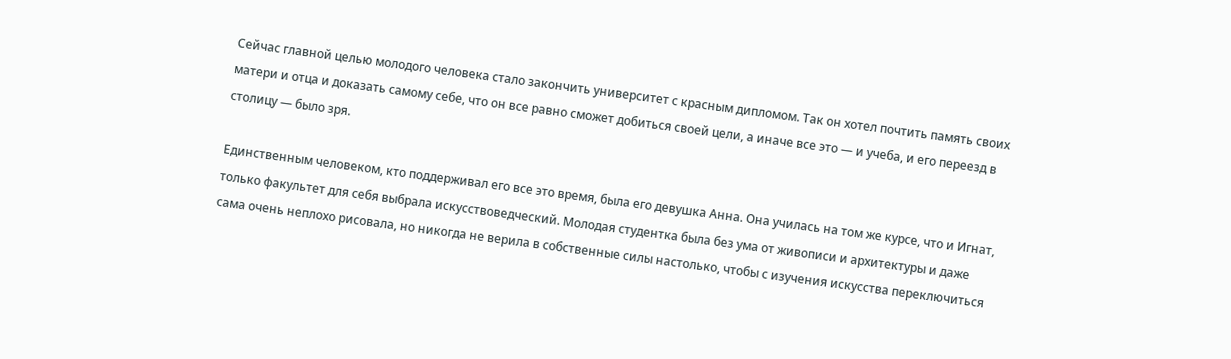Сейчас главной целью молодого человека стало закончить университет с красным дипломом. Так он хотел почтить память своих матери и отца и доказать самому себе, что он все равно сможет добиться своей цели, а иначе все это — и учеба, и его переезд в столицу — было зря.

Единственным человеком, кто поддерживал его все это время, была его девушка Анна. Она училась на том же курсе, что и Игнат, только факультет для себя выбрала искусствоведческий. Молодая студентка была без ума от живописи и архитектуры и даже сама очень неплохо рисовала, но никогда не верила в собственные силы настолько, чтобы с изучения искусства переключиться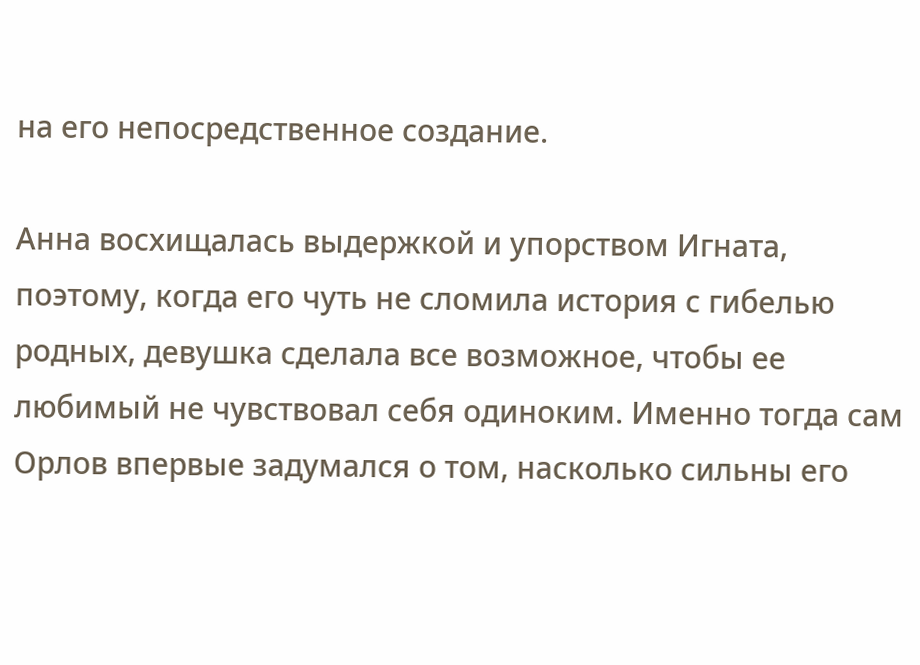на его непосредственное создание.

Анна восхищалась выдержкой и упорством Игната, поэтому, когда его чуть не сломила история с гибелью родных, девушка сделала все возможное, чтобы ее любимый не чувствовал себя одиноким. Именно тогда сам Орлов впервые задумался о том, насколько сильны его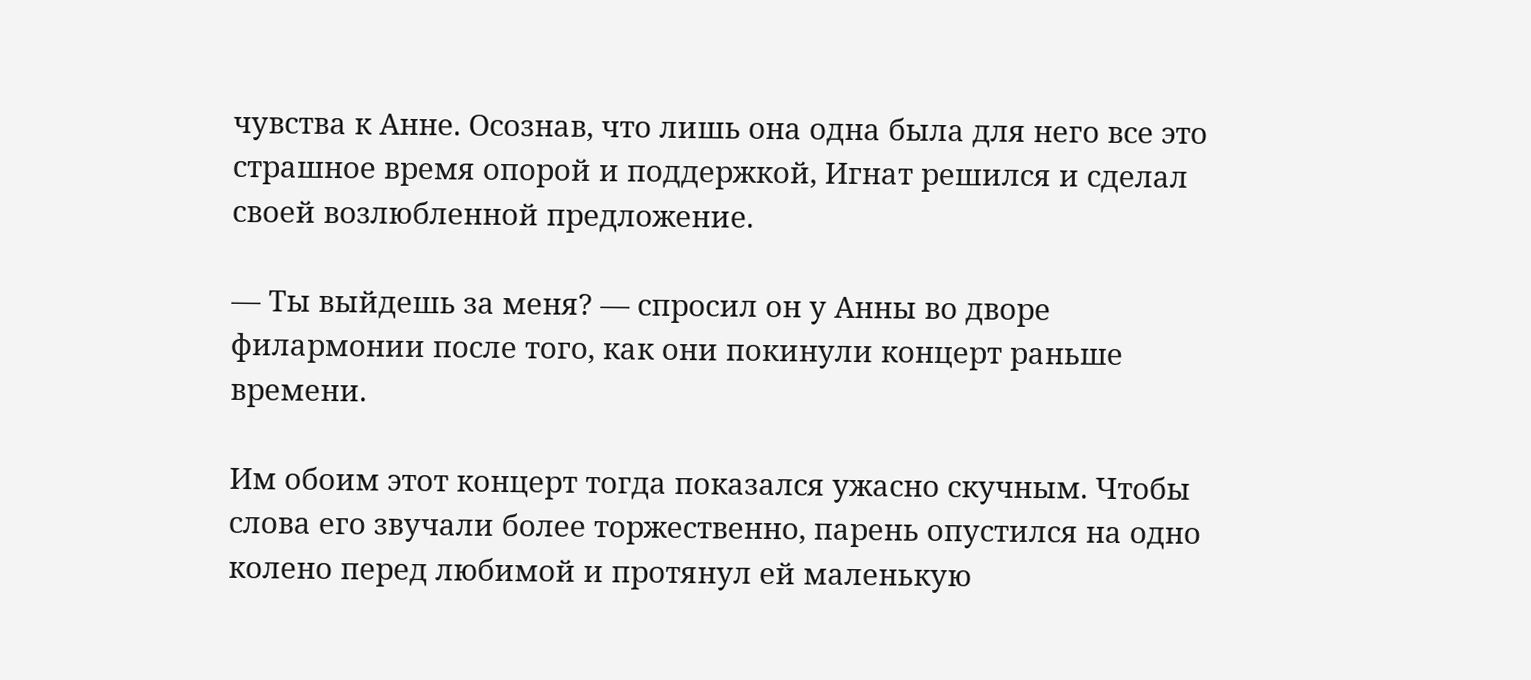чувства к Анне. Осознав, что лишь она одна была для него все это страшное время опорой и поддержкой, Игнат решился и сделал своей возлюбленной предложение.

— Ты выйдешь за меня? — спросил он у Анны во дворе филармонии после того, как они покинули концерт раньше времени.

Им обоим этот концерт тогда показался ужасно скучным. Чтобы слова его звучали более торжественно, парень опустился на одно колено перед любимой и протянул ей маленькую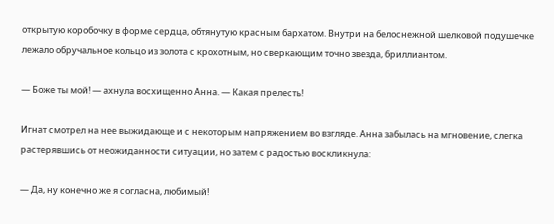открытую коробочку в форме сердца, обтянутую красным бархатом. Внутри на белоснежной шелковой подушечке лежало обручальное кольцо из золота с крохотным, но сверкающим точно звезда, бриллиантом.

— Боже ты мой! — ахнула восхищенно Анна. — Какая прелесть!

Игнат смотрел на нее выжидающе и с некоторым напряжением во взгляде. Анна забылась на мгновение, слегка растерявшись от неожиданности ситуации, но затем с радостью воскликнула:

— Да, ну конечно же я согласна, любимый!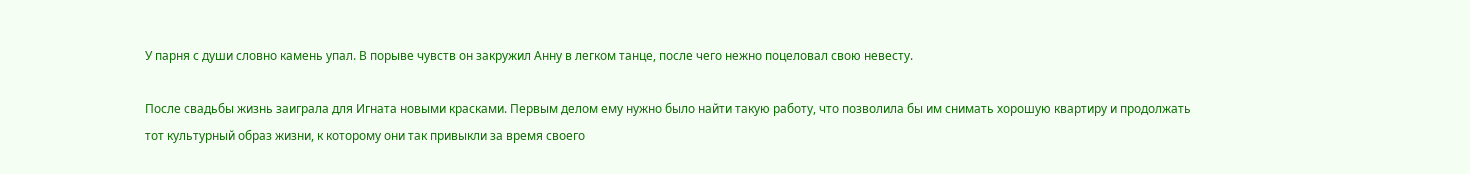У парня с души словно камень упал. В порыве чувств он закружил Анну в легком танце, после чего нежно поцеловал свою невесту.

После свадьбы жизнь заиграла для Игната новыми красками. Первым делом ему нужно было найти такую работу, что позволила бы им снимать хорошую квартиру и продолжать тот культурный образ жизни, к которому они так привыкли за время своего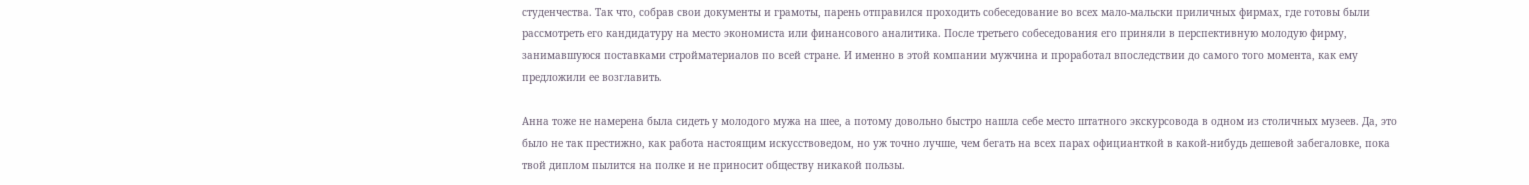студенчества. Так что, собрав свои документы и грамоты, парень отправился проходить собеседование во всех мало-мальски приличных фирмах, где готовы были рассмотреть его кандидатуру на место экономиста или финансового аналитика. После третьего собеседования его приняли в перспективную молодую фирму, занимавшуюся поставками стройматериалов по всей стране. И именно в этой компании мужчина и проработал впоследствии до самого того момента, как ему предложили ее возглавить.

Анна тоже не намерена была сидеть у молодого мужа на шее, а потому довольно быстро нашла себе место штатного экскурсовода в одном из столичных музеев. Да, это было не так престижно, как работа настоящим искусствоведом, но уж точно лучше, чем бегать на всех парах официанткой в какой-нибудь дешевой забегаловке, пока твой диплом пылится на полке и не приносит обществу никакой пользы.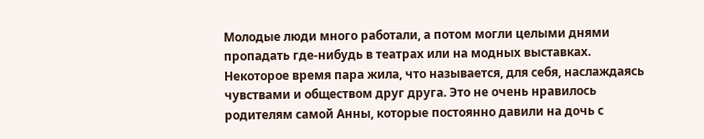Молодые люди много работали, а потом могли целыми днями пропадать где-нибудь в театрах или на модных выставках. Некоторое время пара жила, что называется, для себя, наслаждаясь чувствами и обществом друг друга. Это не очень нравилось родителям самой Анны, которые постоянно давили на дочь с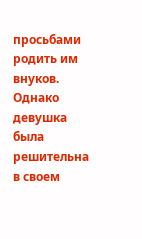просьбами родить им внуков. Однако девушка была решительна в своем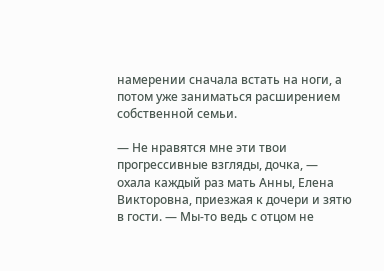намерении сначала встать на ноги, а потом уже заниматься расширением собственной семьи.

— Не нравятся мне эти твои прогрессивные взгляды, дочка, — охала каждый раз мать Анны, Елена Викторовна, приезжая к дочери и зятю в гости. — Мы-то ведь с отцом не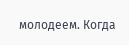молодеем. Когда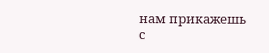нам прикажешь с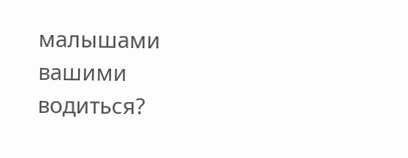малышами вашими водиться?